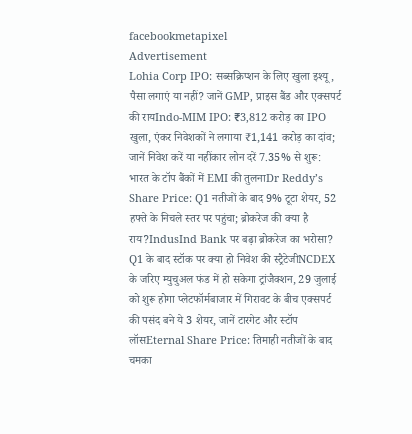facebookmetapixel
Advertisement
Lohia Corp IPO: सब्सक्रिप्शन के लिए खुला इश्यू, पैसा लगाएं या नहीं? जानें GMP, प्राइस बैंड और एक्सपर्ट की रायIndo-MIM IPO: ₹3,812 करोड़ का IPO खुला, एंकर निवेशकों ने लगाया ₹1,141 करोड़ का दांव; जानें निवेश करें या नहींकार लोन दरें 7.35% से शुरू: भारत के टॉप बैंकों में EMI की तुलनाDr Reddy’s Share Price: Q1 नतीजों के बाद 9% टूटा शेयर, 52 हफ्ते के निचले स्तर पर पहुंचा; ब्रोकरेज की क्या है राय?IndusInd Bank पर बढ़ा ब्रोकरेज का भरोसा? Q1 के बाद स्टॉक पर क्या हो निवेश की स्ट्रैटेजीNCDEX के जरिए म्युचुअल फंड में हो सकेगा ट्रांजैक्शन, 29 जुलाई को शुरू होगा प्लेटफॉर्मबाजार में गिरावट के बीच एक्सपर्ट की पसंद बने ये 3 शेयर, जानें टारगेट और स्टॉप लॉसEternal Share Price: तिमाही नतीजों के बाद चमका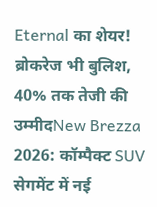Eternal का शेयर! ब्रोकरेज भी बुलिश, 40% तक तेजी की उम्मीदNew Brezza 2026: कॉम्पैक्ट SUV सेगमेंट में नई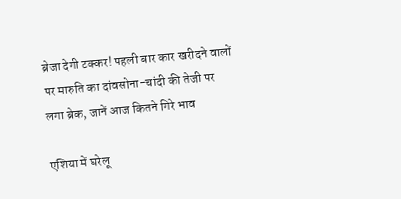ब्रेजा देगी टक्कर! पहली बार कार खरीदने वालों पर मारुति का दांवसोना-चांदी की तेजी पर लगा ब्रेक, जानें आज कितने गिरे भाव

एशिया में घरेलू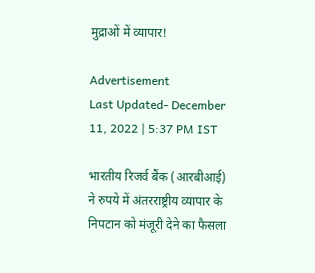मुद्राओं में व्यापार!

Advertisement
Last Updated- December 11, 2022 | 5:37 PM IST

भारतीय रिजर्व बैंक (आरबीआई) ने रुपये में अंतरराष्ट्रीय व्यापार के निपटान को मंजूरी देने का फैसला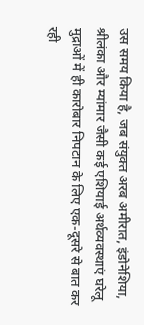उस समय किया है, जब संयुक्त अरब अमीरात, इंडोनेशिया, श्रीलंका और म्यांमार जैसी कई एशियाई अर्थव्यवस्थाएं घरेलू मुद्राओं में ही कारोबार निपटान के लिए एक-दूसरे से बात कर रही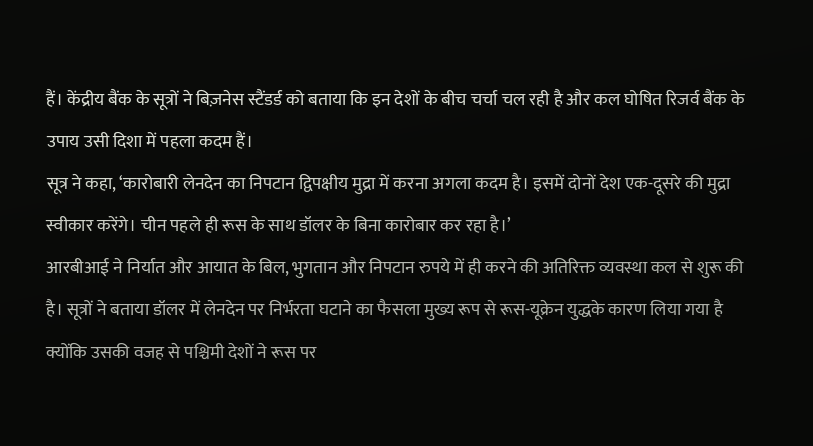हैं। केंद्रीय बैंक के सूत्रों ने बिज़नेस स्टैंडर्ड को बताया कि इन देशों के बीच चर्चा चल रही है और कल घोषित रिजर्व बैंक के उपाय उसी दिशा में पहला कदम हैं।
सूत्र ने कहा, ‘कारोबारी लेनदेन का निपटान द्विपक्षीय मुद्रा में करना अगला कदम है। इसमें दोनों देश एक-दूसरे की मुद्रा स्वीकार करेंगे। चीन पहले ही रूस के साथ डॉलर के बिना कारोबार कर रहा है।’
आरबीआई ने निर्यात और आयात के बिल, भुगतान और निपटान रुपये में ही करने की अतिरिक्त व्यवस्था कल से शुरू की है। सूत्रों ने बताया डॉलर में लेनदेन पर निर्भरता घटाने का फैसला मुख्य रूप से रूस-यूक्रेन युद्धके कारण लिया गया है क्योंकि उसकी वजह से पश्चिमी देशों ने रूस पर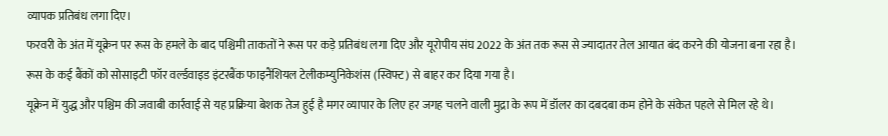व्यापक प्रतिबंध लगा दिए।
फरवरी के अंत में यूक्रेन पर रूस के हमले के बाद पश्चिमी ताकतों ने रूस पर कड़े प्रतिबंध लगा दिए और यूरोपीय संघ 2022 के अंत तक रूस से ज्यादातर तेल आयात बंद करने की योजना बना रहा है। रूस के कई बैंकों को सोसाइटी फॉर वर्ल्डवाइड इंटरबैंक फाइनैंशियल टेलीकम्युनिकेशंस (स्विफ्ट) से बाहर कर दिया गया है।
यूक्रेन में युद्ध और पश्चिम की जवाबी कार्रवाई से यह प्रक्रिया बेशक तेज हुई है मगर व्यापार के लिए हर जगह चलने वाली मुद्रा के रूप में डॉलर का दबदबा कम होने के संकेत पहले से मिल रहे थे।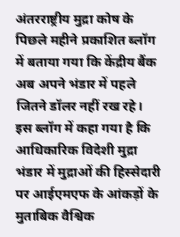अंतरराष्ट्रीय मुद्रा कोष के पिछले महीने प्रकाशित ब्लॉग में बताया गया कि केंद्रीय बैंक अब अपने भंडार में पहले जितने डॉलर नहीं रख रहे। इस ब्लॉग में कहा गया है कि आधिकारिक विदेशी मुद्रा भंडार में मुद्राओं की हिस्सेदारी पर आईएमएफ के आंकड़ों के मुताबिक वैश्विक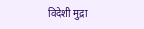विदेशी मुद्रा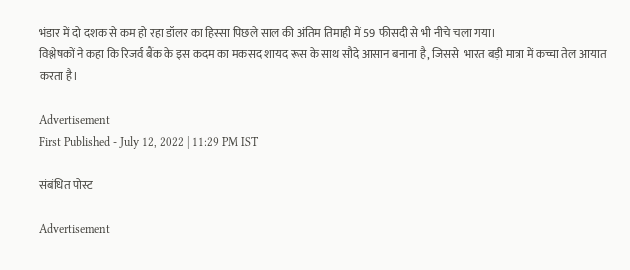भंडार में दो दशक से कम हो रहा डॉलर का हिस्सा पिछले साल की अंतिम तिमाही में 59 फीसदी से भी नीचे चला गया।
विश्लेषकों ने कहा कि रिजर्व बैंक के इस कदम का मकसद शायद रूस के साथ सौदे आसान बनाना है, जिससे  भारत बड़ी मात्रा में कच्चा तेल आयात करता है।

Advertisement
First Published - July 12, 2022 | 11:29 PM IST

संबंधित पोस्ट

Advertisement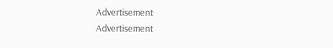Advertisement
Advertisement